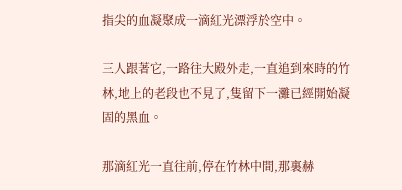指尖的血凝聚成一滴紅光漂浮於空中。

三人跟著它,一路往大殿外走,一直追到來時的竹林,地上的老段也不見了,隻留下一灘已經開始凝固的黑血。

那滴紅光一直往前,停在竹林中間,那裏赫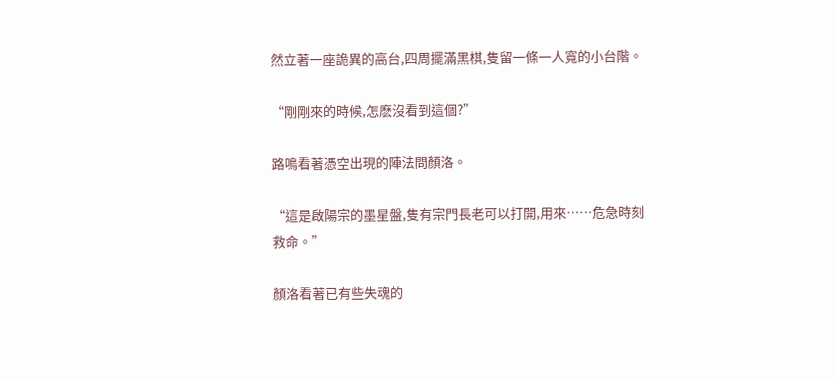然立著一座詭異的高台,四周擺滿黑棋,隻留一條一人寬的小台階。

“剛剛來的時候,怎麽沒看到這個?”

路鳴看著憑空出現的陣法問顏洛。

“這是啟陽宗的墨星盤,隻有宗門長老可以打開,用來……危急時刻救命。”

顏洛看著已有些失魂的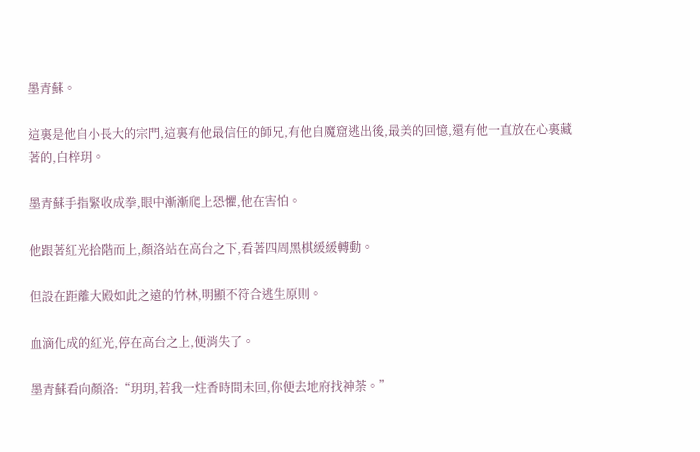墨青蘇。

這裏是他自小長大的宗門,這裏有他最信任的師兄,有他自魔窟逃出後,最美的回憶,還有他一直放在心裏藏著的,白梓玥。

墨青蘇手指緊收成拳,眼中漸漸爬上恐懼,他在害怕。

他跟著紅光拾階而上,顏洛站在高台之下,看著四周黑棋緩緩轉動。

但設在距離大殿如此之遠的竹林,明顯不符合逃生原則。

血滴化成的紅光,停在高台之上,便消失了。

墨青蘇看向顏洛:“玥玥,若我一炷香時間未回,你便去地府找神荼。”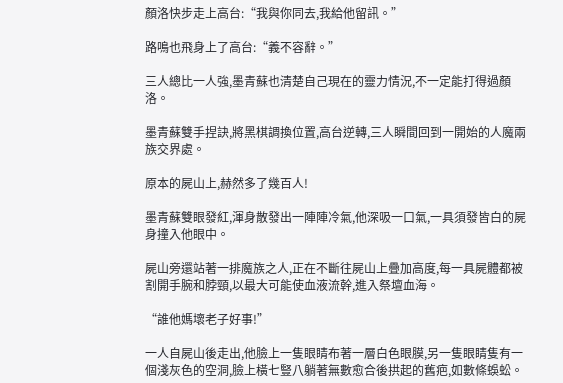顏洛快步走上高台:“我與你同去,我給他留訊。”

路鳴也飛身上了高台:“義不容辭。”

三人總比一人強,墨青蘇也清楚自己現在的靈力情況,不一定能打得過顏洛。

墨青蘇雙手捏訣,將黑棋調換位置,高台逆轉,三人瞬間回到一開始的人魔兩族交界處。

原本的屍山上,赫然多了幾百人!

墨青蘇雙眼發紅,渾身散發出一陣陣冷氣,他深吸一口氣,一具須發皆白的屍身撞入他眼中。

屍山旁還站著一排魔族之人,正在不斷往屍山上疊加高度,每一具屍體都被割開手腕和脖頸,以最大可能使血液流幹,進入祭壇血海。

“誰他媽壞老子好事!”

一人自屍山後走出,他臉上一隻眼睛布著一層白色眼膜,另一隻眼睛隻有一個淺灰色的空洞,臉上橫七豎八躺著無數愈合後拱起的舊疤,如數條蜈蚣。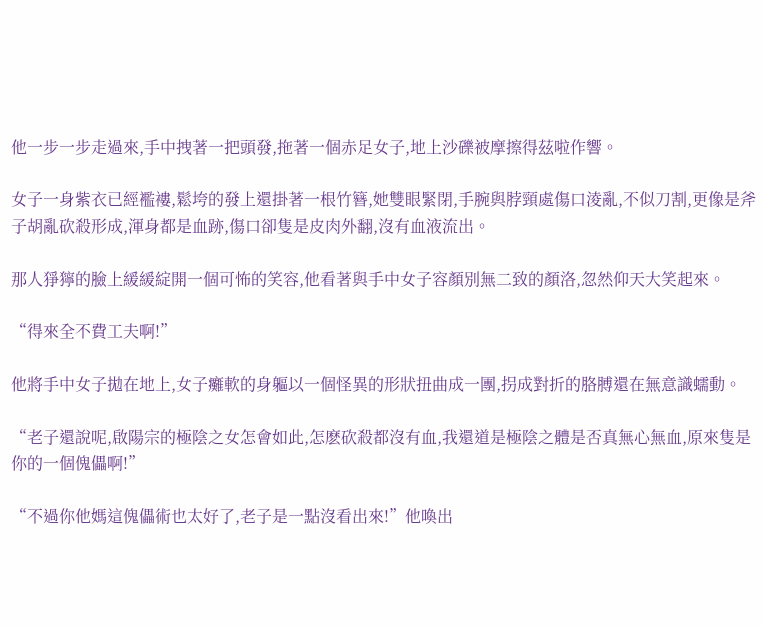他一步一步走過來,手中拽著一把頭發,拖著一個赤足女子,地上沙礫被摩擦得茲啦作響。

女子一身紫衣已經襤褸,鬆垮的發上還掛著一根竹簪,她雙眼緊閉,手腕與脖頸處傷口淩亂,不似刀割,更像是斧子胡亂砍殺形成,渾身都是血跡,傷口卻隻是皮肉外翻,沒有血液流出。

那人猙獰的臉上緩緩綻開一個可怖的笑容,他看著與手中女子容顏別無二致的顏洛,忽然仰天大笑起來。

“得來全不費工夫啊!”

他將手中女子拋在地上,女子癱軟的身軀以一個怪異的形狀扭曲成一團,拐成對折的胳膊還在無意識蠕動。

“老子還說呢,啟陽宗的極陰之女怎會如此,怎麽砍殺都沒有血,我還道是極陰之體是否真無心無血,原來隻是你的一個傀儡啊!”

“不過你他媽這傀儡術也太好了,老子是一點沒看出來!”他喚出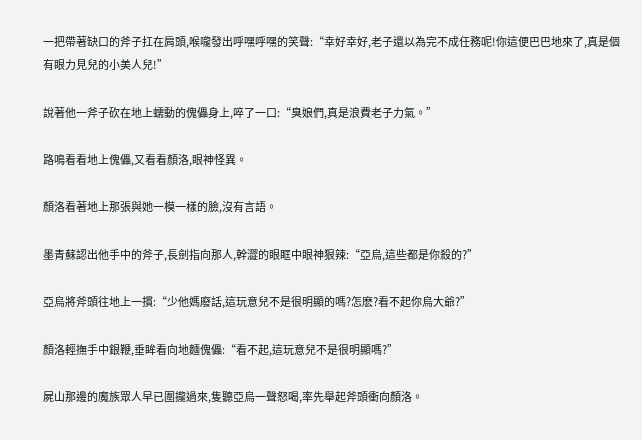一把帶著缺口的斧子扛在肩頭,喉嚨發出呼嘿呼嘿的笑聲:“幸好幸好,老子還以為完不成任務呢!你這便巴巴地來了,真是個有眼力見兒的小美人兒!”

說著他一斧子砍在地上蠕動的傀儡身上,啐了一口:“臭娘們,真是浪費老子力氣。”

路鳴看看地上傀儡,又看看顏洛,眼神怪異。

顏洛看著地上那張與她一模一樣的臉,沒有言語。

墨青蘇認出他手中的斧子,長劍指向那人,幹澀的眼眶中眼神狠辣:“亞烏,這些都是你殺的?”

亞烏將斧頭往地上一摜:“少他媽廢話,這玩意兒不是很明顯的嗎?怎麽?看不起你烏大爺?”

顏洛輕撫手中銀鞭,垂眸看向地麵傀儡:“看不起,這玩意兒不是很明顯嗎?”

屍山那邊的魔族眾人早已圍攏過來,隻聽亞烏一聲怒喝,率先舉起斧頭衝向顏洛。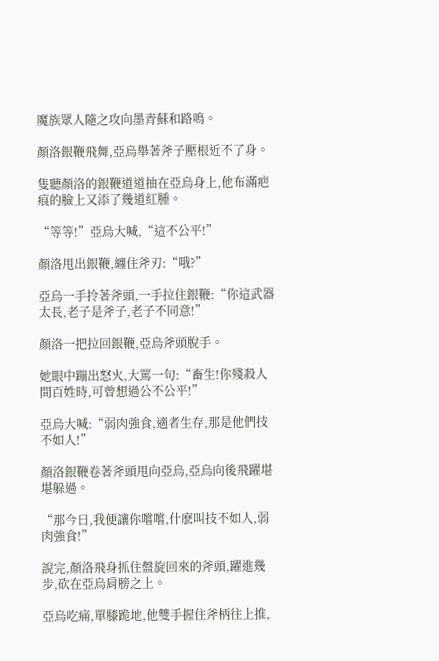魔族眾人隨之攻向墨青蘇和路鳴。

顏洛銀鞭飛舞,亞烏舉著斧子壓根近不了身。

隻聽顏洛的銀鞭道道抽在亞烏身上,他布滿疤痕的臉上又添了幾道紅腫。

“等等!”亞烏大喊,“這不公平!”

顏洛甩出銀鞭,纏住斧刃:“哦?”

亞烏一手拎著斧頭,一手拉住銀鞭:“你這武器太長,老子是斧子,老子不同意!”

顏洛一把拉回銀鞭,亞烏斧頭脫手。

她眼中蹦出怒火,大罵一句:“畜生!你殘殺人間百姓時,可曾想過公不公平!”

亞烏大喊:“弱肉強食,適者生存,那是他們技不如人!”

顏洛銀鞭卷著斧頭甩向亞烏,亞烏向後飛躍堪堪躲過。

“那今日,我便讓你嚐嚐,什麽叫技不如人,弱肉強食!”

說完,顏洛飛身抓住盤旋回來的斧頭,躍進幾步,砍在亞烏肩膀之上。

亞烏吃痛,單膝跪地,他雙手握住斧柄往上推,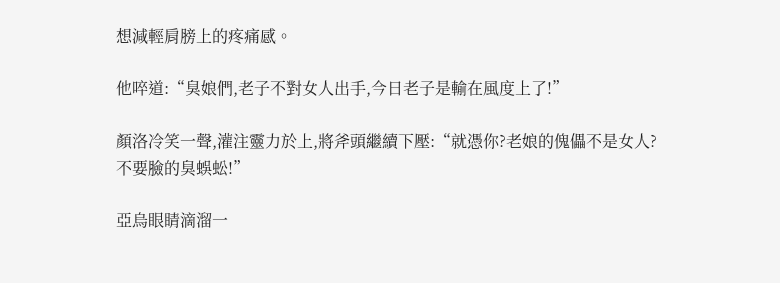想減輕肩膀上的疼痛感。

他啐道:“臭娘們,老子不對女人出手,今日老子是輸在風度上了!”

顏洛冷笑一聲,灌注靈力於上,將斧頭繼續下壓:“就憑你?老娘的傀儡不是女人?不要臉的臭蜈蚣!”

亞烏眼睛滴溜一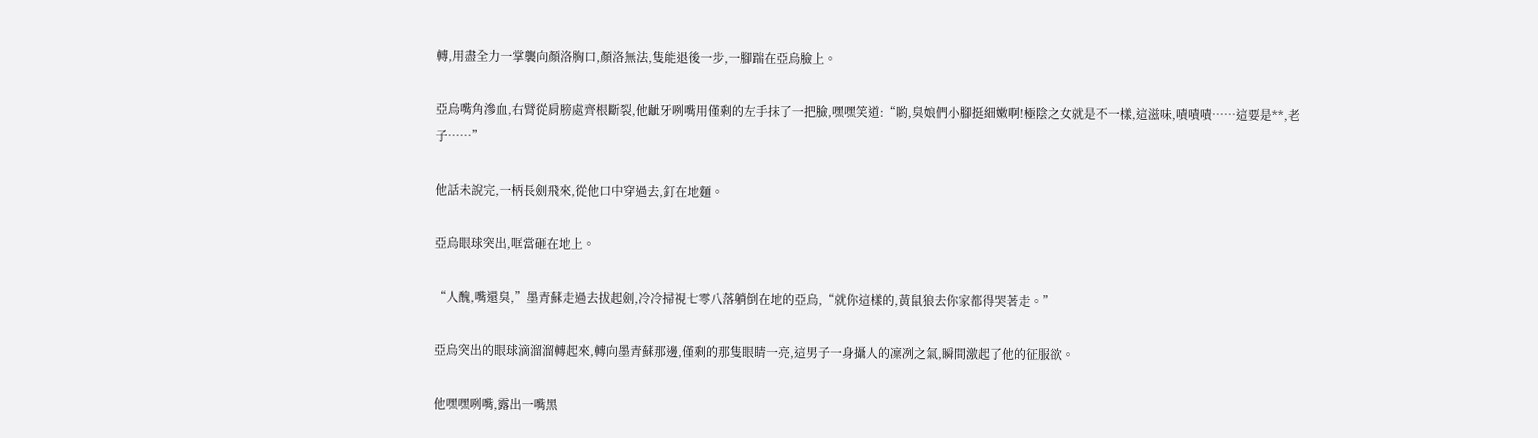轉,用盡全力一掌襲向顏洛胸口,顏洛無法,隻能退後一步,一腳踹在亞烏臉上。

亞烏嘴角滲血,右臂從肩膀處齊根斷裂,他齜牙咧嘴用僅剩的左手抹了一把臉,嘿嘿笑道:“喲,臭娘們小腳挺細嫩啊!極陰之女就是不一樣,這滋味,嘖嘖嘖……這要是**,老子……”

他話未說完,一柄長劍飛來,從他口中穿過去,釘在地麵。

亞烏眼球突出,哐當砸在地上。

“人醜,嘴還臭,”墨青蘇走過去拔起劍,冷冷掃視七零八落躺倒在地的亞烏,“就你這樣的,黃鼠狼去你家都得哭著走。”

亞烏突出的眼球滴溜溜轉起來,轉向墨青蘇那邊,僅剩的那隻眼睛一亮,這男子一身攝人的凜冽之氣,瞬間激起了他的征服欲。

他嘿嘿咧嘴,露出一嘴黑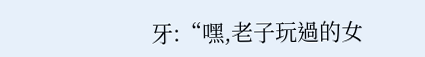牙:“嘿,老子玩過的女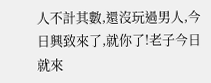人不計其數,還沒玩過男人,今日興致來了,就你了!老子今日就來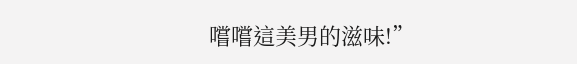嚐嚐這美男的滋味!”